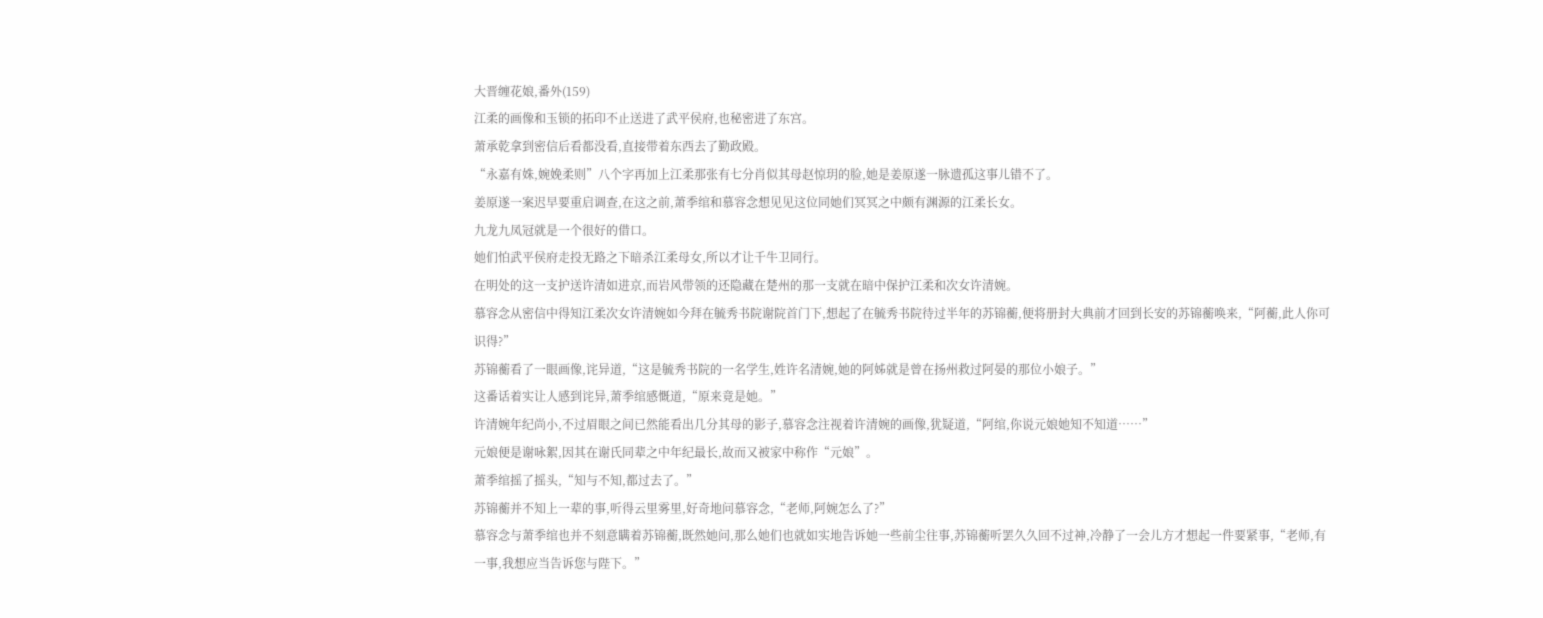大晋缠花娘,番外(159)
江柔的画像和玉锁的拓印不止送进了武平侯府,也秘密进了东宫。
萧承乾拿到密信后看都没看,直接带着东西去了勤政殿。
“永嘉有姝,婉娩柔则”八个字再加上江柔那张有七分肖似其母赵惊玥的脸,她是姜原遂一脉遗孤这事儿错不了。
姜原遂一案迟早要重启调查,在这之前,萧季绾和慕容念想见见这位同她们冥冥之中颇有渊源的江柔长女。
九龙九凤冠就是一个很好的借口。
她们怕武平侯府走投无路之下暗杀江柔母女,所以才让千牛卫同行。
在明处的这一支护送许清如进京,而岩风带领的还隐藏在楚州的那一支就在暗中保护江柔和次女许清婉。
慕容念从密信中得知江柔次女许清婉如今拜在毓秀书院谢院首门下,想起了在毓秀书院待过半年的苏锦蘅,便将册封大典前才回到长安的苏锦蘅唤来,“阿蘅,此人你可识得?”
苏锦蘅看了一眼画像,诧异道,“这是毓秀书院的一名学生,姓许名清婉,她的阿姊就是曾在扬州救过阿晏的那位小娘子。”
这番话着实让人感到诧异,萧季绾感慨道,“原来竟是她。”
许清婉年纪尚小,不过眉眼之间已然能看出几分其母的影子,慕容念注视着许清婉的画像,犹疑道,“阿绾,你说元娘她知不知道……”
元娘便是谢咏絮,因其在谢氏同辈之中年纪最长,故而又被家中称作“元娘”。
萧季绾摇了摇头,“知与不知,都过去了。”
苏锦蘅并不知上一辈的事,听得云里雾里,好奇地问慕容念,“老师,阿婉怎么了?”
慕容念与萧季绾也并不刻意瞒着苏锦蘅,既然她问,那么她们也就如实地告诉她一些前尘往事,苏锦蘅听罢久久回不过神,冷静了一会儿方才想起一件要紧事,“老师,有一事,我想应当告诉您与陛下。”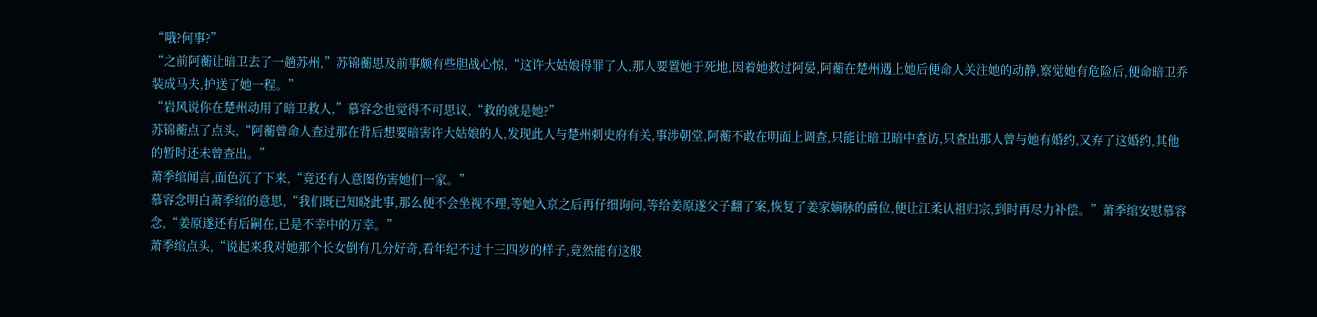“哦?何事?”
“之前阿蘅让暗卫去了一趟苏州,”苏锦蘅思及前事颇有些胆战心惊,“这许大姑娘得罪了人,那人要置她于死地,因着她救过阿晏,阿蘅在楚州遇上她后便命人关注她的动静,察觉她有危险后,便命暗卫乔装成马夫,护送了她一程。”
“岩风说你在楚州动用了暗卫救人,”慕容念也觉得不可思议,“救的就是她?”
苏锦蘅点了点头,“阿蘅曾命人查过那在背后想要暗害许大姑娘的人,发现此人与楚州刺史府有关,事涉朝堂,阿蘅不敢在明面上调查,只能让暗卫暗中查访,只查出那人曾与她有婚约,又弃了这婚约,其他的暂时还未曾查出。”
萧季绾闻言,面色沉了下来,“竟还有人意图伤害她们一家。”
慕容念明白萧季绾的意思,“我们既已知晓此事,那么便不会坐视不理,等她入京之后再仔细询问,等给姜原遂父子翻了案,恢复了姜家嫡脉的爵位,便让江柔认祖归宗,到时再尽力补偿。”萧季绾安慰慕容念,“姜原遂还有后嗣在,已是不幸中的万幸。”
萧季绾点头,“说起来我对她那个长女倒有几分好奇,看年纪不过十三四岁的样子,竟然能有这般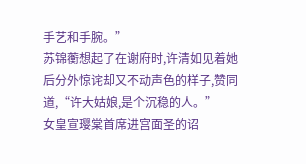手艺和手腕。”
苏锦蘅想起了在谢府时,许清如见着她后分外惊诧却又不动声色的样子,赞同道,“许大姑娘,是个沉稳的人。”
女皇宣璎棠首席进宫面圣的诏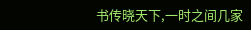书传晓天下,一时之间几家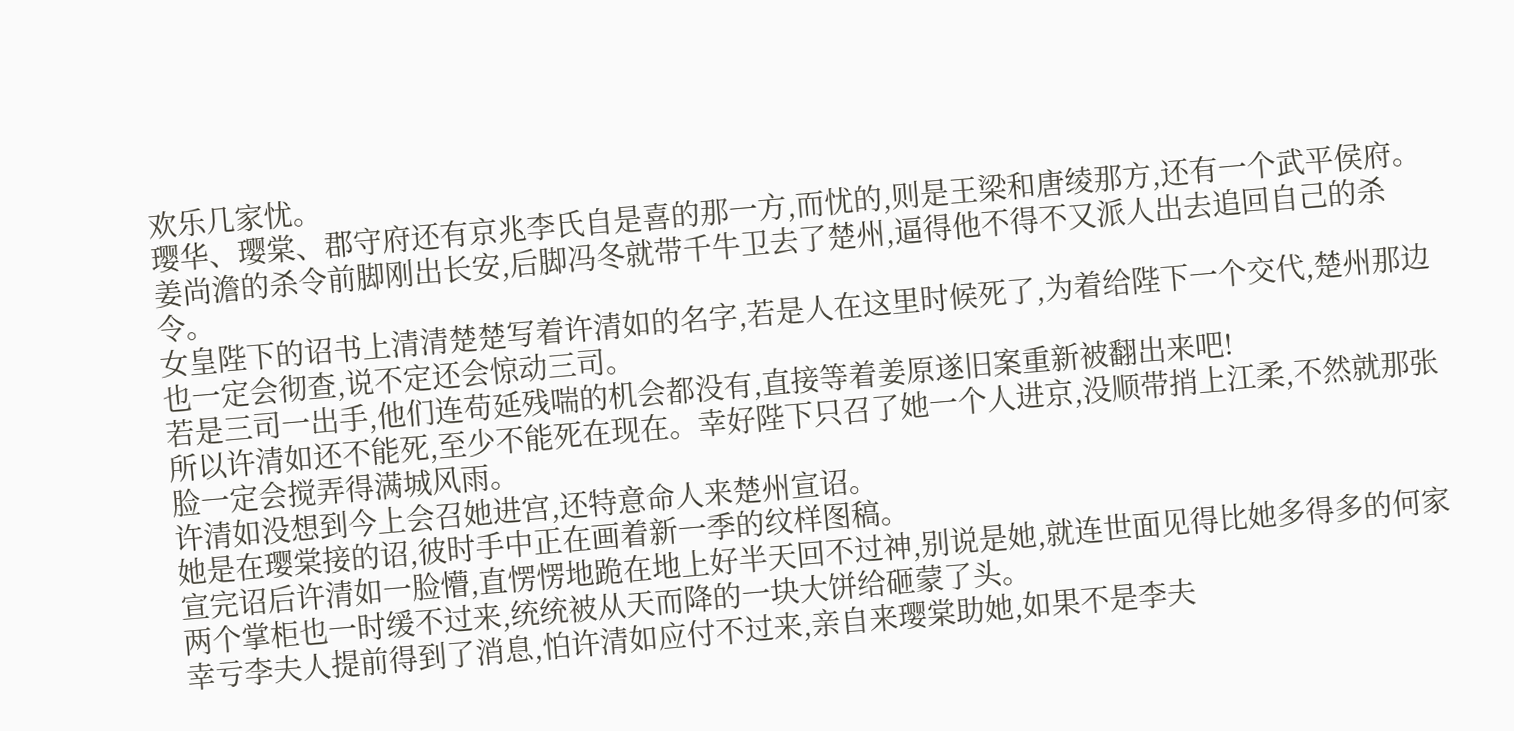欢乐几家忧。
璎华、璎棠、郡守府还有京兆李氏自是喜的那一方,而忧的,则是王梁和唐绫那方,还有一个武平侯府。
姜尚澹的杀令前脚刚出长安,后脚冯冬就带千牛卫去了楚州,逼得他不得不又派人出去追回自己的杀令。
女皇陛下的诏书上清清楚楚写着许清如的名字,若是人在这里时候死了,为着给陛下一个交代,楚州那边也一定会彻查,说不定还会惊动三司。
若是三司一出手,他们连苟延残喘的机会都没有,直接等着姜原遂旧案重新被翻出来吧!
所以许清如还不能死,至少不能死在现在。幸好陛下只召了她一个人进京,没顺带捎上江柔,不然就那张脸一定会搅弄得满城风雨。
许清如没想到今上会召她进宫,还特意命人来楚州宣诏。
她是在璎棠接的诏,彼时手中正在画着新一季的纹样图稿。
宣完诏后许清如一脸懵,直愣愣地跪在地上好半天回不过神,别说是她,就连世面见得比她多得多的何家两个掌柜也一时缓不过来,统统被从天而降的一块大饼给砸蒙了头。
幸亏李夫人提前得到了消息,怕许清如应付不过来,亲自来璎棠助她,如果不是李夫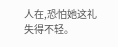人在,恐怕她这礼失得不轻。